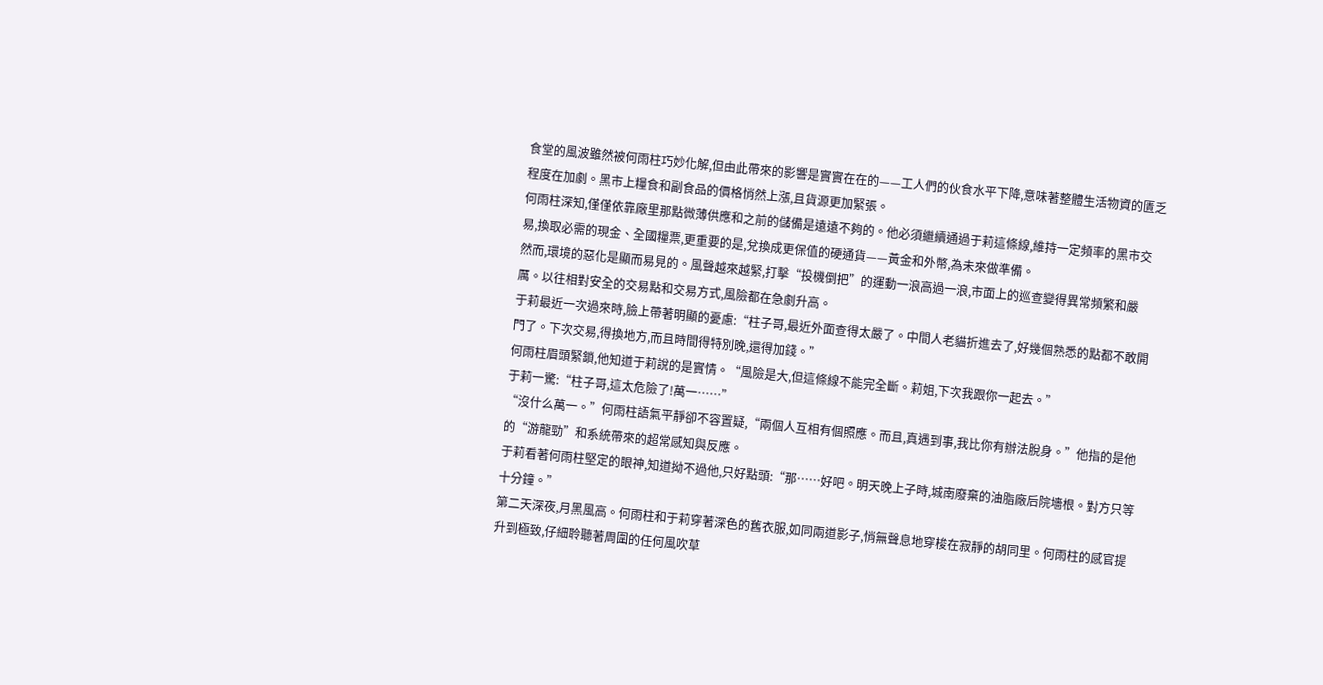食堂的風波雖然被何雨柱巧妙化解,但由此帶來的影響是實實在在的——工人們的伙食水平下降,意味著整體生活物資的匱乏程度在加劇。黑市上糧食和副食品的價格悄然上漲,且貨源更加緊張。
何雨柱深知,僅僅依靠廠里那點微薄供應和之前的儲備是遠遠不夠的。他必須繼續通過于莉這條線,維持一定頻率的黑市交易,換取必需的現金、全國糧票,更重要的是,兌換成更保值的硬通貨——黃金和外幣,為未來做準備。
然而,環境的惡化是顯而易見的。風聲越來越緊,打擊“投機倒把”的運動一浪高過一浪,市面上的巡查變得異常頻繁和嚴厲。以往相對安全的交易點和交易方式,風險都在急劇升高。
于莉最近一次過來時,臉上帶著明顯的憂慮:“柱子哥,最近外面查得太嚴了。中間人老貓折進去了,好幾個熟悉的點都不敢開門了。下次交易,得換地方,而且時間得特別晚,還得加錢。”
何雨柱眉頭緊鎖,他知道于莉說的是實情。“風險是大,但這條線不能完全斷。莉姐,下次我跟你一起去。”
于莉一驚:“柱子哥,這太危險了!萬一……”
“沒什么萬一。”何雨柱語氣平靜卻不容置疑,“兩個人互相有個照應。而且,真遇到事,我比你有辦法脫身。”他指的是他的“游龍勁”和系統帶來的超常感知與反應。
于莉看著何雨柱堅定的眼神,知道拗不過他,只好點頭:“那……好吧。明天晚上子時,城南廢棄的油脂廠后院墻根。對方只等十分鐘。”
第二天深夜,月黑風高。何雨柱和于莉穿著深色的舊衣服,如同兩道影子,悄無聲息地穿梭在寂靜的胡同里。何雨柱的感官提升到極致,仔細聆聽著周圍的任何風吹草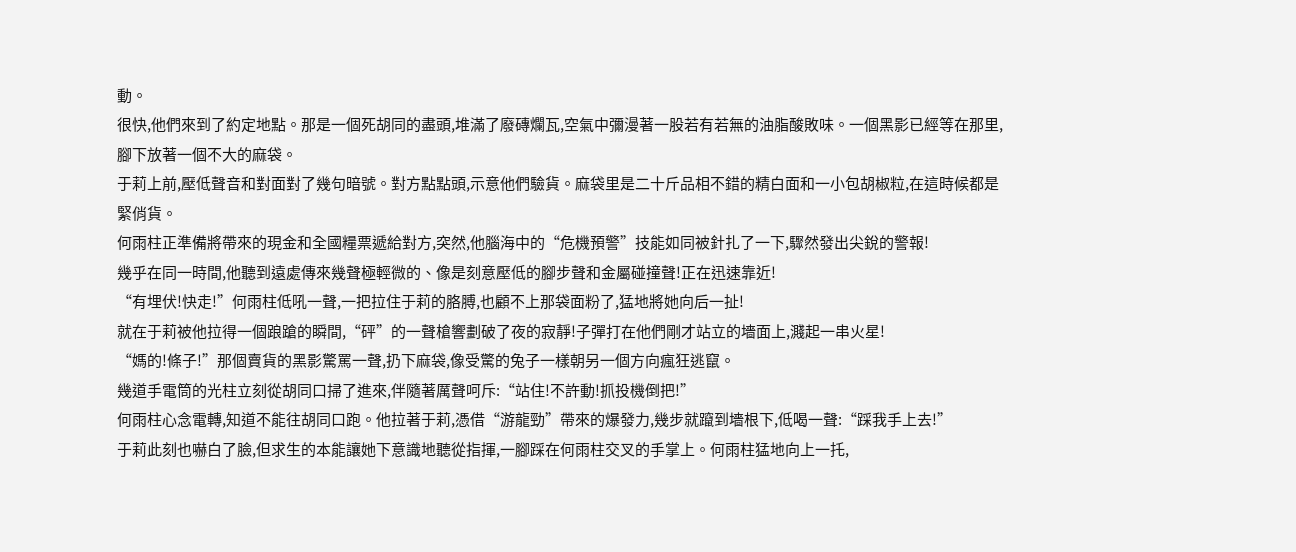動。
很快,他們來到了約定地點。那是一個死胡同的盡頭,堆滿了廢磚爛瓦,空氣中彌漫著一股若有若無的油脂酸敗味。一個黑影已經等在那里,腳下放著一個不大的麻袋。
于莉上前,壓低聲音和對面對了幾句暗號。對方點點頭,示意他們驗貨。麻袋里是二十斤品相不錯的精白面和一小包胡椒粒,在這時候都是緊俏貨。
何雨柱正準備將帶來的現金和全國糧票遞給對方,突然,他腦海中的“危機預警”技能如同被針扎了一下,驟然發出尖銳的警報!
幾乎在同一時間,他聽到遠處傳來幾聲極輕微的、像是刻意壓低的腳步聲和金屬碰撞聲!正在迅速靠近!
“有埋伏!快走!”何雨柱低吼一聲,一把拉住于莉的胳膊,也顧不上那袋面粉了,猛地將她向后一扯!
就在于莉被他拉得一個踉蹌的瞬間,“砰”的一聲槍響劃破了夜的寂靜!子彈打在他們剛才站立的墻面上,濺起一串火星!
“媽的!條子!”那個賣貨的黑影驚罵一聲,扔下麻袋,像受驚的兔子一樣朝另一個方向瘋狂逃竄。
幾道手電筒的光柱立刻從胡同口掃了進來,伴隨著厲聲呵斥:“站住!不許動!抓投機倒把!”
何雨柱心念電轉,知道不能往胡同口跑。他拉著于莉,憑借“游龍勁”帶來的爆發力,幾步就躥到墻根下,低喝一聲:“踩我手上去!”
于莉此刻也嚇白了臉,但求生的本能讓她下意識地聽從指揮,一腳踩在何雨柱交叉的手掌上。何雨柱猛地向上一托,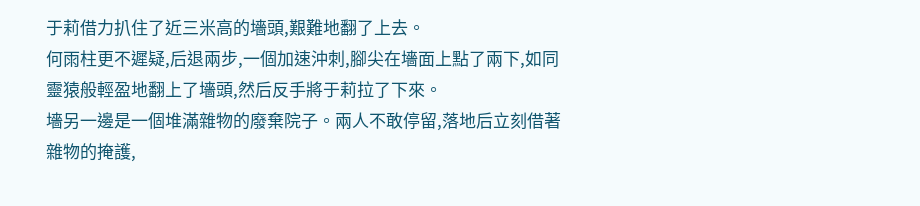于莉借力扒住了近三米高的墻頭,艱難地翻了上去。
何雨柱更不遲疑,后退兩步,一個加速沖刺,腳尖在墻面上點了兩下,如同靈猿般輕盈地翻上了墻頭,然后反手將于莉拉了下來。
墻另一邊是一個堆滿雜物的廢棄院子。兩人不敢停留,落地后立刻借著雜物的掩護,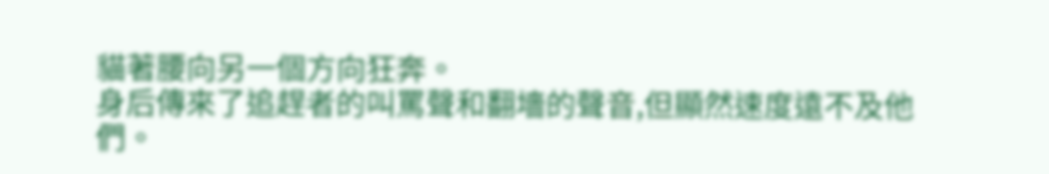貓著腰向另一個方向狂奔。
身后傳來了追趕者的叫罵聲和翻墻的聲音,但顯然速度遠不及他們。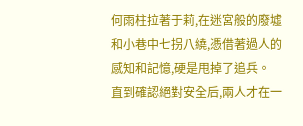何雨柱拉著于莉,在迷宮般的廢墟和小巷中七拐八繞,憑借著過人的感知和記憶,硬是甩掉了追兵。
直到確認絕對安全后,兩人才在一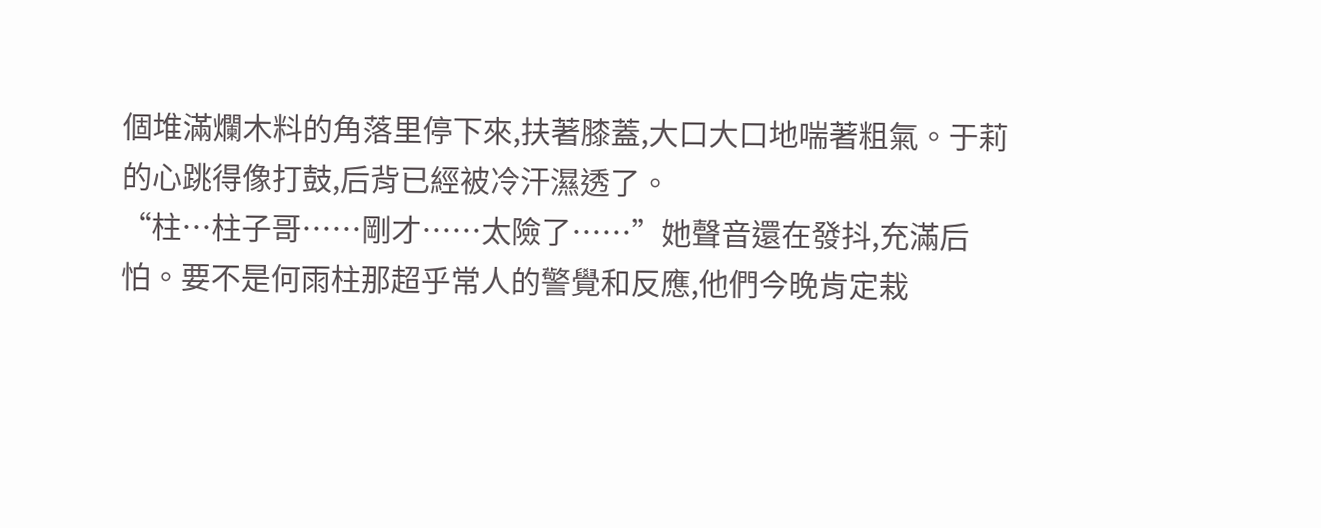個堆滿爛木料的角落里停下來,扶著膝蓋,大口大口地喘著粗氣。于莉的心跳得像打鼓,后背已經被冷汗濕透了。
“柱…柱子哥……剛才……太險了……”她聲音還在發抖,充滿后怕。要不是何雨柱那超乎常人的警覺和反應,他們今晚肯定栽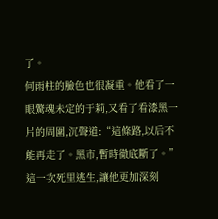了。
何雨柱的臉色也很凝重。他看了一眼驚魂未定的于莉,又看了看漆黑一片的周圍,沉聲道:“這條路,以后不能再走了。黑市,暫時徹底斷了。”
這一次死里逃生,讓他更加深刻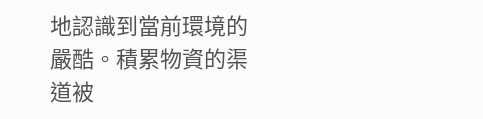地認識到當前環境的嚴酷。積累物資的渠道被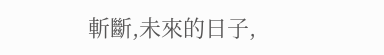斬斷,未來的日子,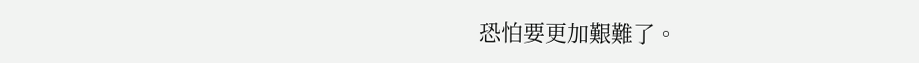恐怕要更加艱難了。